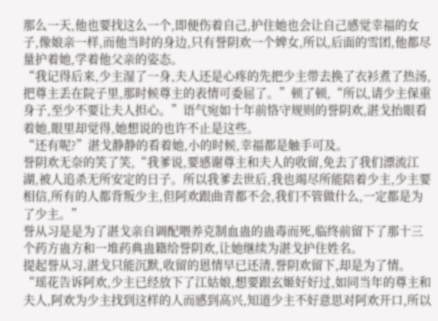那么一天,他也要找这么一个,即便伤着自己,护住她也会让自己感觉幸福的女子,像娘亲一样,而他当时的身边,只有誉阴欢一个婢女,所以,后面的雪团,他都尽量护着她,学着他父亲的姿态。
“我记得后来,少主湿了一身,夫人还是心疼的先把少主带去换了衣衫煮了热汤,把尊主丢在院子里,那时候尊主的表情可委屈了。”顿了顿,“所以,请少主保重身子,至少不要让夫人担心。”语气宛如十年前恪守规则的誉阴欢,湛戈抬眼看着她,眼里却觉得,她想说的也许不止是这些。
“还有呢?”湛戈静静的看着她,小的时候,幸福都是触手可及。
誉阴欢无奈的笑了笑,“我爹说,要感谢尊主和夫人的收留,免去了我们漂流江湖,被人追杀无所安定的日子。所以我爹去世后,我也竭尽所能陪着少主,少主要相信,所有的人都背叛少主,但阿欢跟曲青都不会,我们不管做什么,一定都是为了少主。”
誉从习是是为了湛戈亲自调配喂养克制血蛊的蛊毒而死,临终前留下了那十三个药方蛊方和一堆药典蛊籍给誉阴欢,让她继续为湛戈护住姓名。
提起誉从习,湛戈只能沉默,收留的恩情早已还清,誉阴欢留下,却是为了情。
“瑶花告诉阿欢,少主已经放下了江姑娘,想要跟玄姬好好过,如同当年的尊主和夫人,阿欢为少主找到这样的人而感到高兴,知道少主不好意思对阿欢开口,所以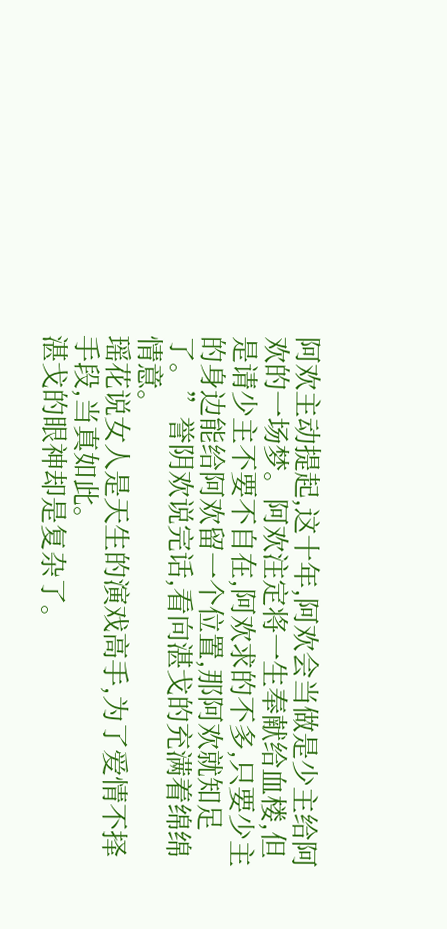阿欢主动提起,这十年,阿欢会当做是少主给阿欢的一场梦。阿欢注定将一生奉献给血楼,但是请少主不要不自在,阿欢求的不多,只要少主的身边能给阿欢留一个位置,那阿欢就知足了。”誉阴欢说完话,看向湛戈的充满着绵绵情意。
瑶花说女人是天生的演戏高手,为了爱情不择手段,当真如此。
湛戈的眼神却是复杂了。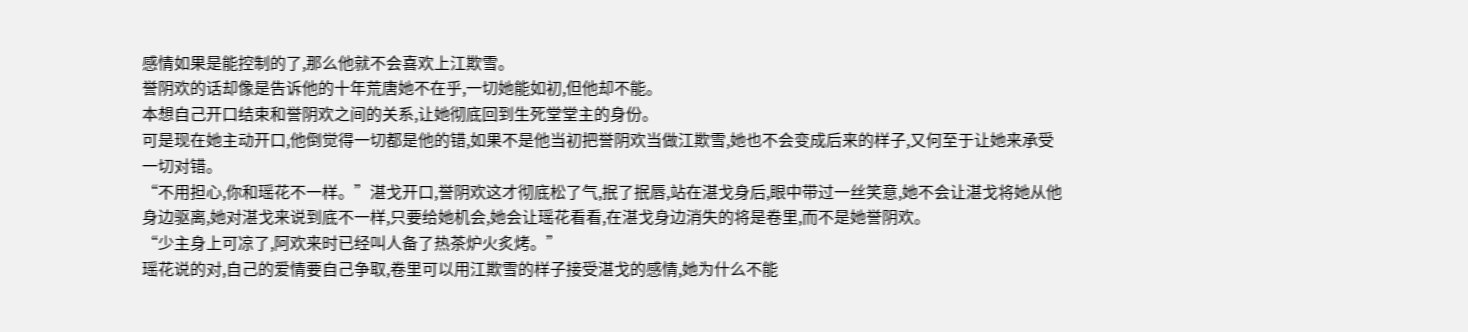感情如果是能控制的了,那么他就不会喜欢上江欺雪。
誉阴欢的话却像是告诉他的十年荒唐她不在乎,一切她能如初,但他却不能。
本想自己开口结束和誉阴欢之间的关系,让她彻底回到生死堂堂主的身份。
可是现在她主动开口,他倒觉得一切都是他的错,如果不是他当初把誉阴欢当做江欺雪,她也不会变成后来的样子,又何至于让她来承受一切对错。
“不用担心,你和瑶花不一样。”湛戈开口,誉阴欢这才彻底松了气,抿了抿唇,站在湛戈身后,眼中带过一丝笑意,她不会让湛戈将她从他身边驱离,她对湛戈来说到底不一样,只要给她机会,她会让瑶花看看,在湛戈身边消失的将是卷里,而不是她誉阴欢。
“少主身上可凉了,阿欢来时已经叫人备了热茶炉火炙烤。”
瑶花说的对,自己的爱情要自己争取,卷里可以用江欺雪的样子接受湛戈的感情,她为什么不能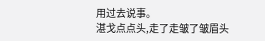用过去说事。
湛戈点点头,走了走皱了皱眉头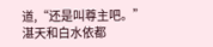道,“还是叫尊主吧。”
湛天和白水依都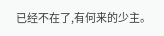已经不在了,有何来的少主。